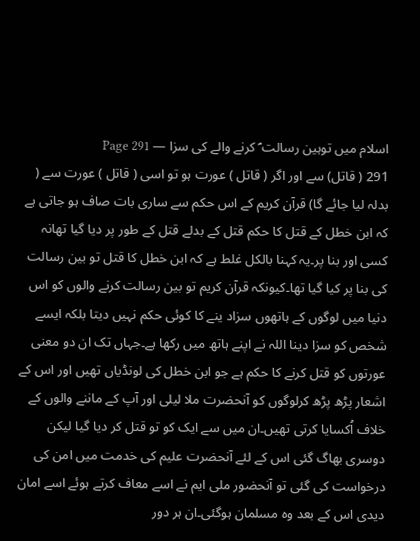اسلام میں توہین رسالت ؐ کرنے والے کی سزا — Page 291
291 ( قاتل) سے اور اگر ( قاتل ) عورت ہو تو اسی ( قاتل ) عورت سے ( بدلہ لیا جائے گا) قرآن کریم کے اس حکم سے ساری بات صاف ہو جاتی ہے کہ ابن خطل کے قتل کا حکم قتل کے بدلے قتل کے طور پر دیا گیا تھانہ کسی اور بنا پر۔یہ کہنا بالکل غلط ہے کہ ابن خطل کا قتل تو بین رسالت کی بنا پر کیا گیا تھا۔کیونکہ قرآن کریم تو بین رسالت کرنے والوں کو اس دنیا میں لوگوں کے ہاتھوں سزاد ینے کا کوئی حکم نہیں دیتا بلکہ ایسے شخص کو سزا دینا اللہ نے اپنے ہاتھ میں رکھا ہے۔جہاں تک ان دو معنی عورتوں کو قتل کرنے کا حکم ہے جو ابن خطل کی لونڈیاں تھیں اور اس کے اشعار پڑھ پڑھ کرلوگوں کو آنحضرت ملا لیلی اور آپ کے ماننے والوں کے خلاف اُکسایا کرتی تھیں۔ان میں سے ایک کو تو قتل کر دیا گیا لیکن دوسری بھاگ گئی اس کے لئے آنحضرت علیم کی خدمت میں امن کی درخواست کی گئی تو آنحضور ملی ایم نے اسے معاف کرتے ہوئے اسے امان دیدی اس کے بعد وہ مسلمان ہوگئی۔ان ہر دور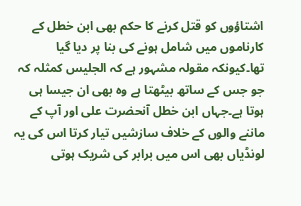اشتاؤوں کو قتل کرنے کا حکم بھی ابن خطل کے کارناموں میں شامل ہونے کی بنا پر دیا گیا تھا۔کیونکہ مقولہ مشہور ہے کہ الجلیس کمثلہ کہ جو جس کے ساتھ بیٹھتا ہے وہ بھی ان جیسا ہی ہوتا ہے۔جہاں ابن خطل آنحضرت علی اور آپ کے ماننے والوں کے خلاف سازشیں تیار کرتا اس کی یہ لونڈیاں بھی اس میں برابر کی شریک ہوتی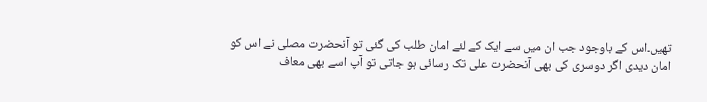تھیں۔اس کے باوجود جب ان میں سے ایک کے لئے امان طلب کی گئی تو آنحضرت مصلی نے اس کو امان دیدی اگر دوسری کی بھی آنحضرت علی تک رسائی ہو جاتی تو آپ اسے بھی معاف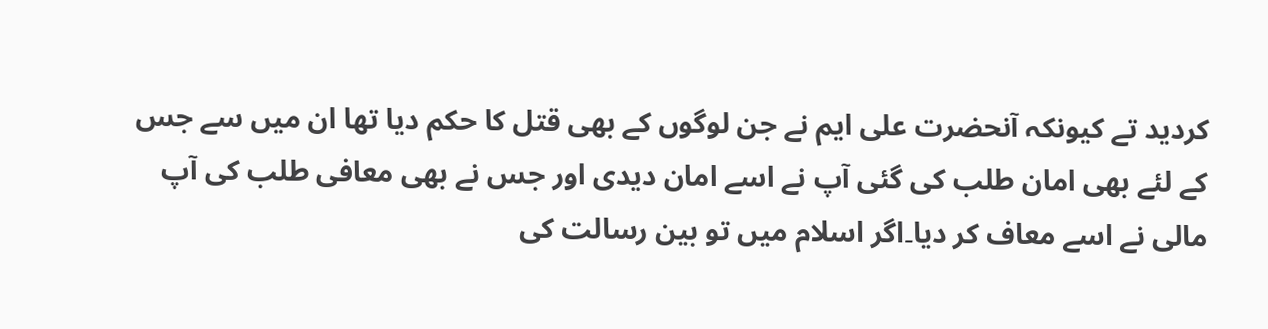کردید تے کیونکہ آنحضرت علی ایم نے جن لوگوں کے بھی قتل کا حکم دیا تھا ان میں سے جس کے لئے بھی امان طلب کی گئی آپ نے اسے امان دیدی اور جس نے بھی معافی طلب کی آپ مالی نے اسے معاف کر دیا۔اگر اسلام میں تو بین رسالت کی